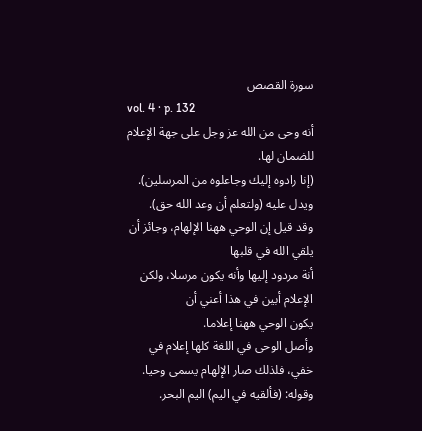سورة القصص
vol. 4 · p. 132
أنه وحى من الله عز وجل على جهة الإعلام للضمان لها.
(إنا رادوه إليك وجاعلوه من المرسلين).
ويدل عليه (ولتعلم أن وعد الله حق).
وقد قيل إن الوحي ههنا الإلهام، وجائز أن يلقي الله في قلبها
أنة مردود إليها وأنه يكون مرسلا، ولكن الإعلام أبين في هذا أعني أن
يكون الوحي ههنا إعلاما.
وأصل الوحى في اللغة كلها إعلام في خفي، فلذلك صار الإلهام يسمى وحيا.
وقوله: (فألقيه في اليم) اليم البحر.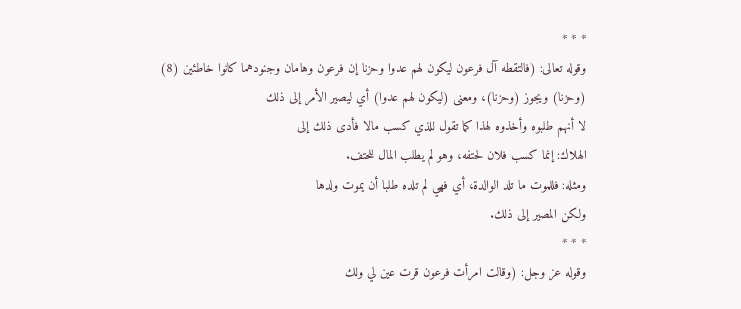* * *
وقوله تعالى: (فالتقطه آل فرعون ليكون لهم عدوا وحزنا إن فرعون وهامان وجنودهما كانوا خاطئين (8)
(وحزنا) ويجوز (وحزنا)، ومعنى (ليكون لهم عدوا) أي ليصير الأمر إلى ذلك
لا أنهم طلبوه وأخذوه لهذا كما تقول للذي كسب مالا فأدى ذلك إلى
الهلاك: إنما كسب فلان لحتفه، وهو لم يطلب المال للحتف.
ومثله: فللموت ما تلد الوالدة، أي فهي لم تلده طلبا أن يموت ولدها
ولكن المصير إلى ذلك.
* * *
وقوله عز وجل: (وقالت امرأت فرعون قرت عين لي ولك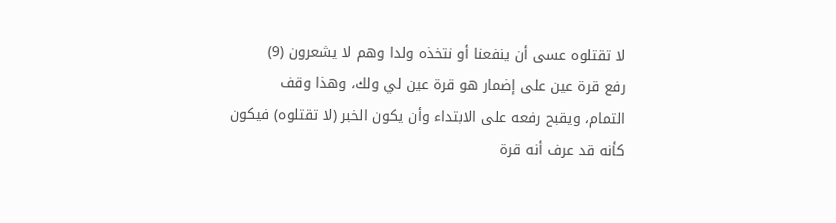لا تقتلوه عسى أن ينفعنا أو نتخذه ولدا وهم لا يشعرون (9)
رفع قرة عين على إضمار هو قرة عين لي ولك، وهذا وقف
التمام، ويقبح رفعه على الابتداء وأن يكون الخبر (لا تقتلوه) فيكون
كأنه قد عرف أنه قرة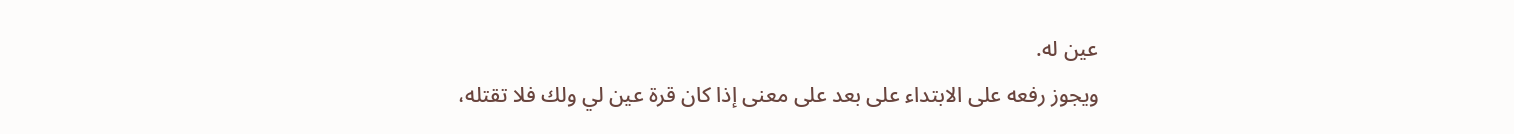عين له.
ويجوز رفعه على الابتداء على بعد على معنى إذا كان قرة عين لي ولك فلا تقتله،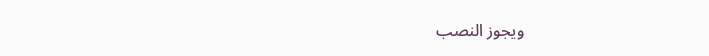ويجوز النصب